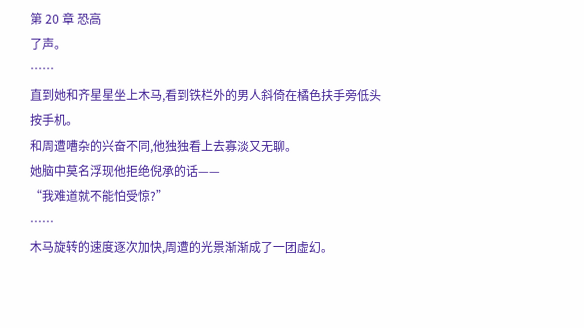第 20 章 恐高
了声。
……
直到她和齐星星坐上木马,看到铁栏外的男人斜倚在橘色扶手旁低头按手机。
和周遭嘈杂的兴奋不同,他独独看上去寡淡又无聊。
她脑中莫名浮现他拒绝倪承的话——
“我难道就不能怕受惊?”
……
木马旋转的速度逐次加快,周遭的光景渐渐成了一团虚幻。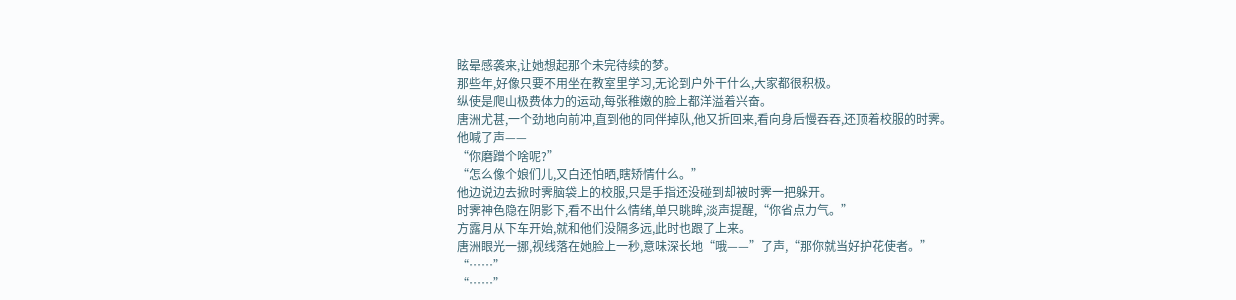眩晕感袭来,让她想起那个未完待续的梦。
那些年,好像只要不用坐在教室里学习,无论到户外干什么,大家都很积极。
纵使是爬山极费体力的运动,每张稚嫩的脸上都洋溢着兴奋。
唐洲尤甚,一个劲地向前冲,直到他的同伴掉队,他又折回来,看向身后慢吞吞,还顶着校服的时霁。
他喊了声——
“你磨蹭个啥呢?”
“怎么像个娘们儿,又白还怕晒,瞎矫情什么。”
他边说边去掀时霁脑袋上的校服,只是手指还没碰到却被时霁一把躲开。
时霁神色隐在阴影下,看不出什么情绪,单只眺眸,淡声提醒,“你省点力气。”
方露月从下车开始,就和他们没隔多远,此时也跟了上来。
唐洲眼光一挪,视线落在她脸上一秒,意味深长地“哦——”了声,“那你就当好护花使者。”
“……”
“……”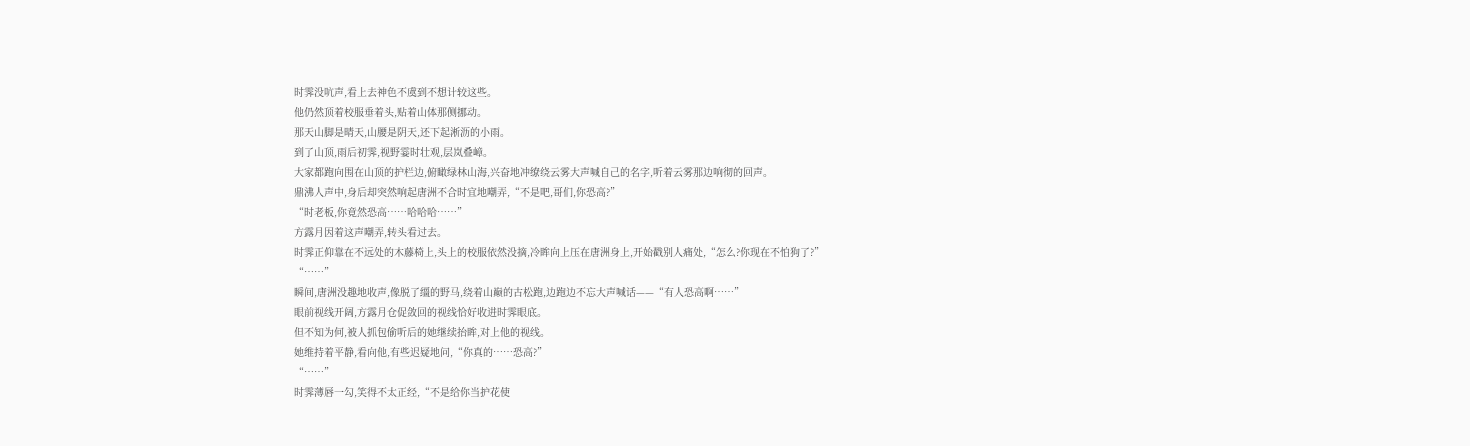时霁没吭声,看上去神色不虞到不想计较这些。
他仍然顶着校服垂着头,贴着山体那侧挪动。
那天山脚是晴天,山腰是阴天,还下起淅沥的小雨。
到了山顶,雨后初霁,视野霎时壮观,层岚叠嶂。
大家都跑向围在山顶的护栏边,俯瞰绿林山海,兴奋地冲缭绕云雾大声喊自己的名字,听着云雾那边响彻的回声。
鼎沸人声中,身后却突然响起唐洲不合时宜地嘲弄,“不是吧,哥们,你恐高?”
“时老板,你竟然恐高……哈哈哈……”
方露月因着这声嘲弄,转头看过去。
时霁正仰靠在不远处的木藤椅上,头上的校服依然没摘,冷眸向上压在唐洲身上,开始戳别人痛处,“怎么?你现在不怕狗了?”
“……”
瞬间,唐洲没趣地收声,像脱了缰的野马,绕着山巅的古松跑,边跑边不忘大声喊话——“有人恐高啊……”
眼前视线开阔,方露月仓促敛回的视线恰好收进时霁眼底。
但不知为何,被人抓包偷听后的她继续抬眸,对上他的视线。
她维持着平静,看向他,有些迟疑地问,“你真的……恐高?”
“……”
时霁薄唇一勾,笑得不太正经,“不是给你当护花使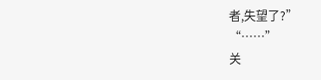者,失望了?”
“……”
关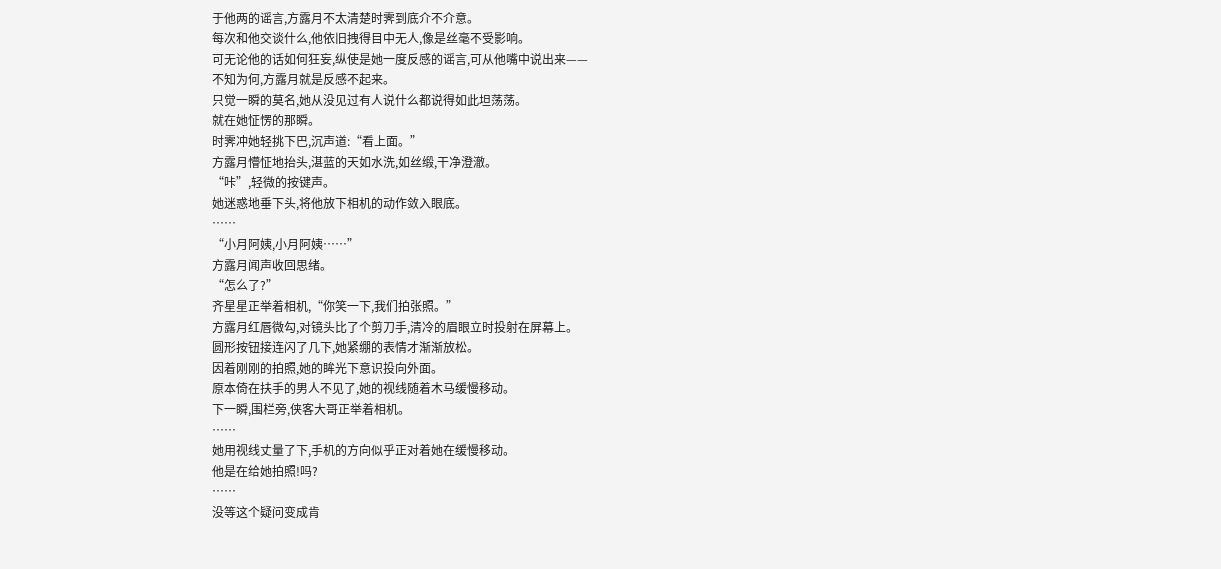于他两的谣言,方露月不太清楚时霁到底介不介意。
每次和他交谈什么,他依旧拽得目中无人,像是丝毫不受影响。
可无论他的话如何狂妄,纵使是她一度反感的谣言,可从他嘴中说出来——
不知为何,方露月就是反感不起来。
只觉一瞬的莫名,她从没见过有人说什么都说得如此坦荡荡。
就在她怔愣的那瞬。
时霁冲她轻挑下巴,沉声道:“看上面。”
方露月懵怔地抬头,湛蓝的天如水洗,如丝缎,干净澄澈。
“咔”,轻微的按键声。
她迷惑地垂下头,将他放下相机的动作敛入眼底。
……
“小月阿姨,小月阿姨……”
方露月闻声收回思绪。
“怎么了?”
齐星星正举着相机,“你笑一下,我们拍张照。”
方露月红唇微勾,对镜头比了个剪刀手,清冷的眉眼立时投射在屏幕上。
圆形按钮接连闪了几下,她紧绷的表情才渐渐放松。
因着刚刚的拍照,她的眸光下意识投向外面。
原本倚在扶手的男人不见了,她的视线随着木马缓慢移动。
下一瞬,围栏旁,侠客大哥正举着相机。
……
她用视线丈量了下,手机的方向似乎正对着她在缓慢移动。
他是在给她拍照!吗?
……
没等这个疑问变成肯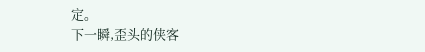定。
下一瞬,歪头的侠客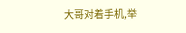大哥对着手机,举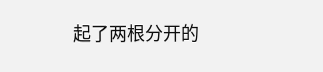起了两根分开的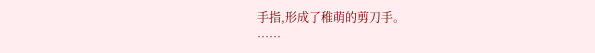手指,形成了稚萌的剪刀手。
……